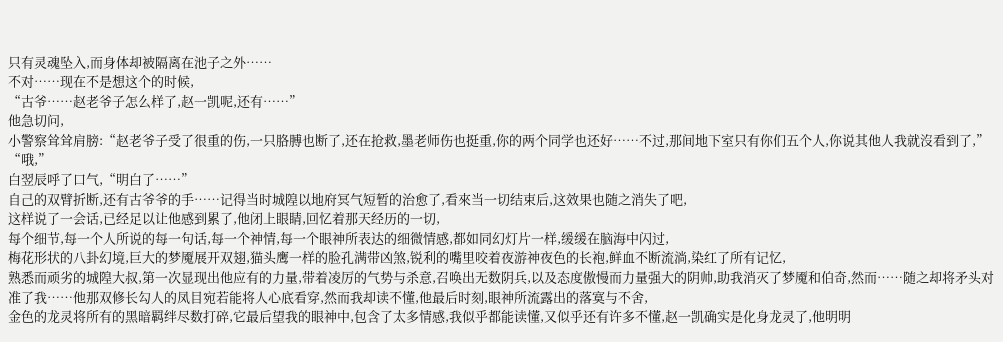只有灵魂坠入,而身体却被隔离在池子之外……
不对……现在不是想这个的时候,
“古爷……赵老爷子怎么样了,赵一凯呢,还有……”
他急切问,
小警察耸耸肩膀:“赵老爷子受了很重的伤,一只胳膊也断了,还在抢救,墨老师伤也挺重,你的两个同学也还好……不过,那间地下室只有你们五个人,你说其他人我就沒看到了,”
“哦,”
白翌辰呼了口气,“明白了……”
自己的双臂折断,还有古爷爷的手……记得当时城隍以地府冥气短暂的治愈了,看來当一切结束后,这效果也随之消失了吧,
这样说了一会话,已经足以让他感到累了,他闭上眼睛,回忆着那天经历的一切,
每个细节,每一个人所说的每一句话,每一个神情,每一个眼神所表达的细微情感,都如同幻灯片一样,缓缓在脑海中闪过,
梅花形状的八卦幻境,巨大的梦魇展开双翅,猫头鹰一样的脸孔满带凶煞,锐利的嘴里咬着夜游神夜色的长袍,鲜血不断流淌,染红了所有记忆,
熟悉而顽劣的城隍大叔,第一次显现出他应有的力量,带着凌厉的气势与杀意,召唤出无数阴兵,以及态度傲慢而力量强大的阴帅,助我消灭了梦魇和伯奇,然而……随之却将矛头对准了我……他那双修长勾人的凤目宛若能将人心底看穿,然而我却读不懂,他最后时刻,眼神所流露出的落寞与不舍,
金色的龙灵将所有的黑暗羁绊尽数打碎,它最后望我的眼神中,包含了太多情感,我似乎都能读懂,又似乎还有许多不懂,赵一凯确实是化身龙灵了,他明明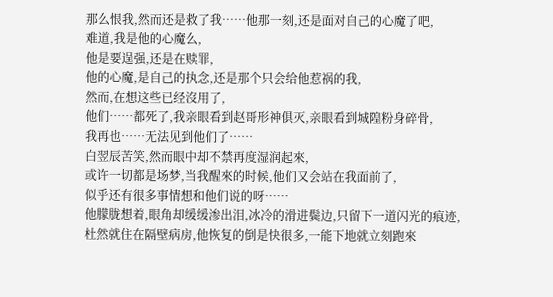那么恨我,然而还是救了我……他那一刻,还是面对自己的心魔了吧,
难道,我是他的心魔么,
他是要逞强,还是在赎罪,
他的心魔,是自己的执念,还是那个只会给他惹祸的我,
然而,在想这些已经沒用了,
他们……都死了,我亲眼看到赵哥形神俱灭,亲眼看到城隍粉身碎骨,
我再也……无法见到他们了……
白翌辰苦笑,然而眼中却不禁再度湿润起來,
或许一切都是场梦,当我醒來的时候,他们又会站在我面前了,
似乎还有很多事情想和他们说的呀……
他朦胧想着,眼角却缓缓渗出泪,冰冷的滑进鬓边,只留下一道闪光的痕迹,
杜然就住在隔壁病房,他恢复的倒是快很多,一能下地就立刻跑來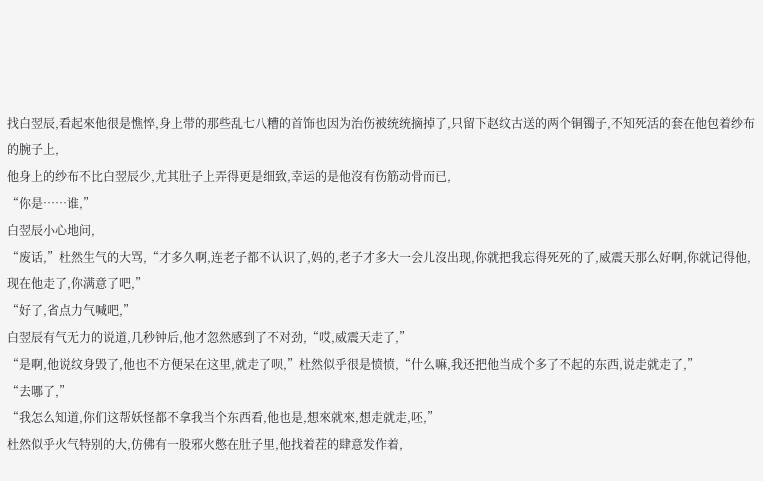找白翌辰,看起來他很是憔悴,身上带的那些乱七八糟的首饰也因为治伤被统统摘掉了,只留下赵纹古送的两个铜镯子,不知死活的套在他包着纱布的腕子上,
他身上的纱布不比白翌辰少,尤其肚子上弄得更是细致,幸运的是他沒有伤筋动骨而已,
“你是……谁,”
白翌辰小心地问,
“废话,”杜然生气的大骂,“才多久啊,连老子都不认识了,妈的,老子才多大一会儿沒出现,你就把我忘得死死的了,威震天那么好啊,你就记得他,现在他走了,你满意了吧,”
“好了,省点力气喊吧,”
白翌辰有气无力的说道,几秒钟后,他才忽然感到了不对劲,“哎,威震天走了,”
“是啊,他说纹身毁了,他也不方便呆在这里,就走了呗,”杜然似乎很是愤愤,“什么嘛,我还把他当成个多了不起的东西,说走就走了,”
“去哪了,”
“我怎么知道,你们这帮妖怪都不拿我当个东西看,他也是,想來就來,想走就走,呸,”
杜然似乎火气特别的大,仿佛有一股邪火憋在肚子里,他找着茬的肆意发作着,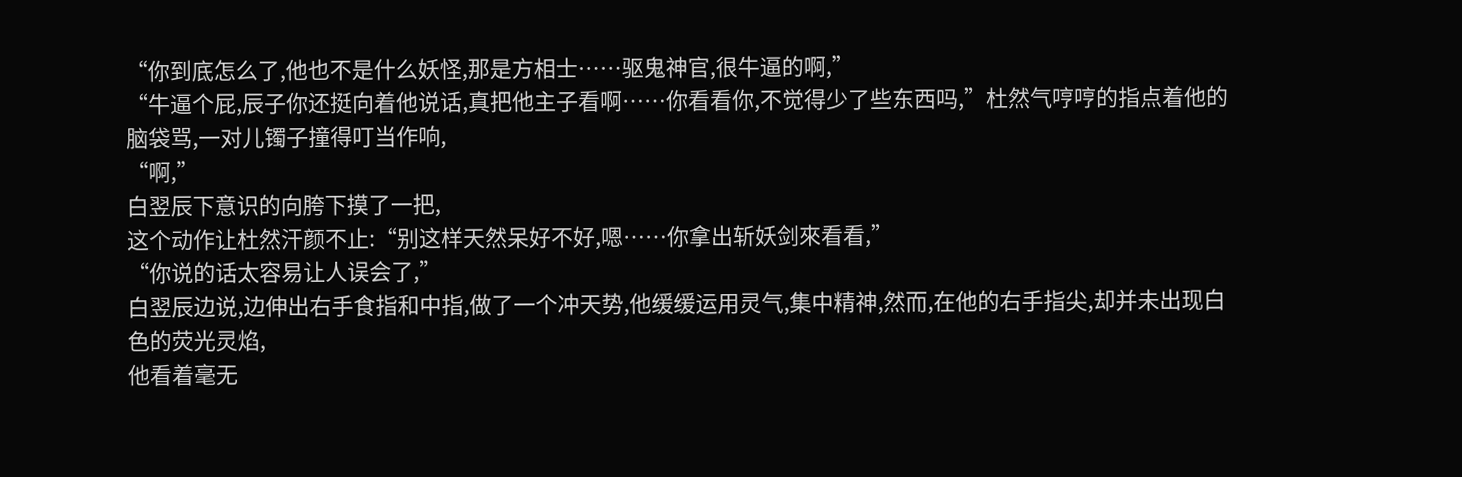“你到底怎么了,他也不是什么妖怪,那是方相士……驱鬼神官,很牛逼的啊,”
“牛逼个屁,辰子你还挺向着他说话,真把他主子看啊……你看看你,不觉得少了些东西吗,”杜然气哼哼的指点着他的脑袋骂,一对儿镯子撞得叮当作响,
“啊,”
白翌辰下意识的向胯下摸了一把,
这个动作让杜然汗颜不止:“别这样天然呆好不好,嗯……你拿出斩妖剑來看看,”
“你说的话太容易让人误会了,”
白翌辰边说,边伸出右手食指和中指,做了一个冲天势,他缓缓运用灵气,集中精神,然而,在他的右手指尖,却并未出现白色的荧光灵焰,
他看着毫无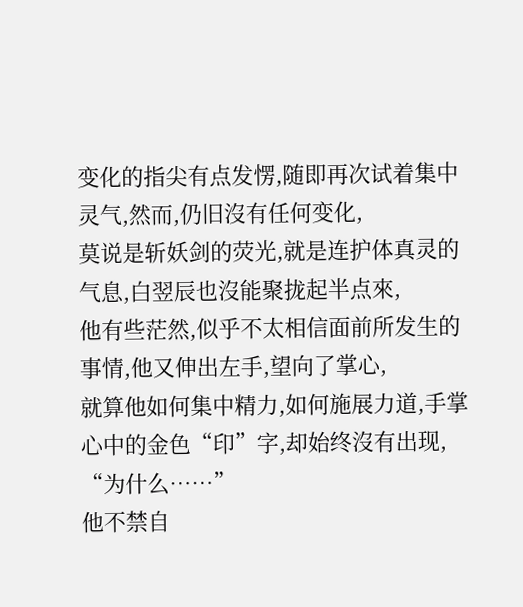变化的指尖有点发愣,随即再次试着集中灵气,然而,仍旧沒有任何变化,
莫说是斩妖剑的荧光,就是连护体真灵的气息,白翌辰也沒能聚拢起半点來,
他有些茫然,似乎不太相信面前所发生的事情,他又伸出左手,望向了掌心,
就算他如何集中精力,如何施展力道,手掌心中的金色“印”字,却始终沒有出现,
“为什么……”
他不禁自